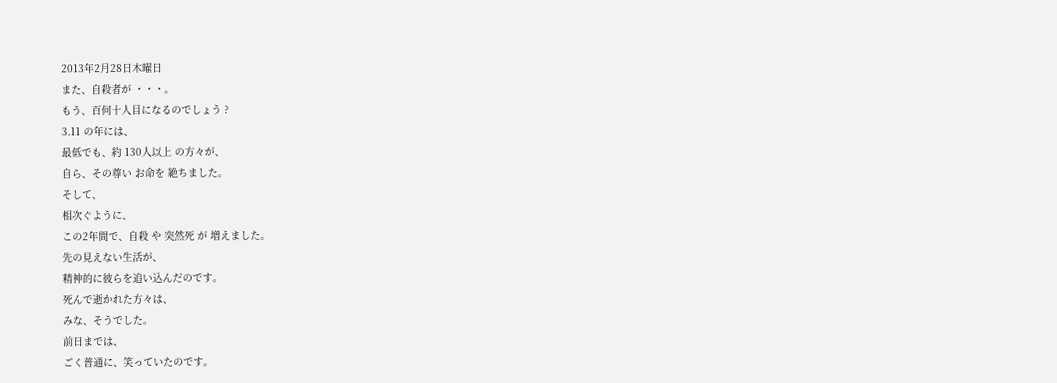2013年2月28日木曜日
また、自殺者が ・・・。
もう、百何十人目になるのでしょう ?
3.11 の年には、
最低でも、約 130人以上 の方々が、
自ら、その尊い お命を 絶ちました。
そして、
相次ぐように、
この2年間で、自殺 や 突然死 が 増えました。
先の見えない生活が、
精神的に彼らを追い込んだのです。
死んで逝かれた方々は、
みな、そうでした。
前日までは、
ごく普通に、笑っていたのです。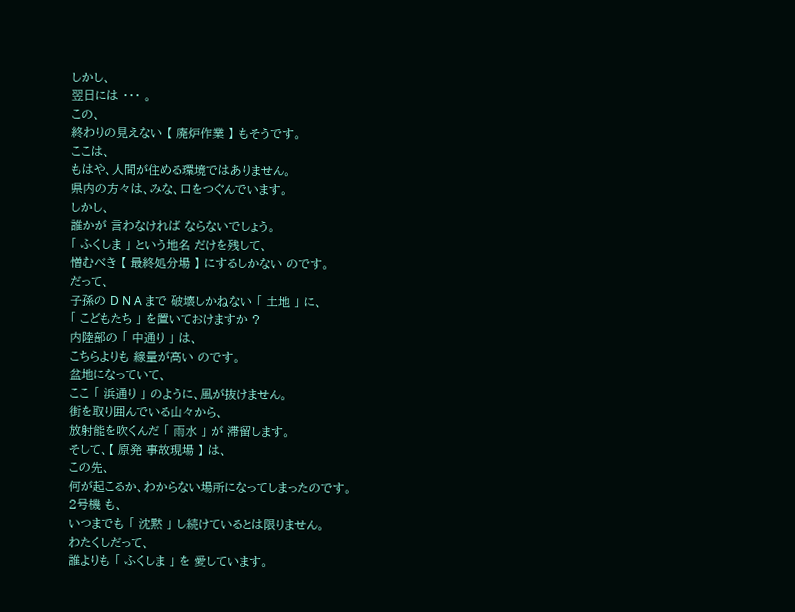しかし、
翌日には ・・・ 。
この、
終わりの見えない 【 廃炉作業 】 もそうです。
ここは、
もはや、人間が住める環境ではありません。
県内の方々は、みな、口をつぐんでいます。
しかし、
誰かが 言わなければ ならないでしょう。
「 ふくしま 」 という地名 だけを残して、
憎むべき 【 最終処分場 】 にするしかない のです。
だって、
子孫の D N A まで 破壊しかねない 「 土地 」 に、
「 こどもたち 」 を置いておけますか ?
内陸部の 「 中通り 」 は、
こちらよりも 線量が高い のです。
盆地になっていて、
ここ 「 浜通り 」 のように、風が抜けません。
街を取り囲んでいる山々から、
放射能を吹くんだ 「 雨水 」 が 滞留します。
そして、【 原発 事故現場 】 は、
この先、
何が起こるか、わからない場所になってしまったのです。
2号機 も、
いつまでも 「 沈黙 」 し続けているとは限りません。
わたくしだって、
誰よりも 「 ふくしま 」 を 愛しています。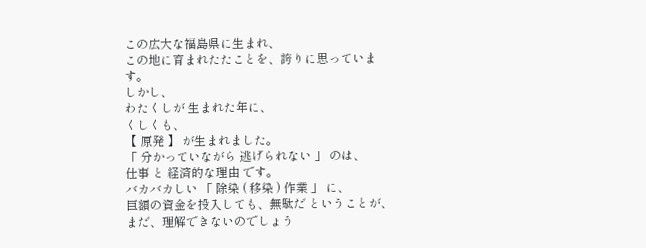この広大な福島県に生まれ、
この地に育まれたたことを、誇りに思っています。
しかし、
わたくしが 生まれた年に、
くしくも、
【 原発 】 が生まれました。
「 分かっていながら 逃げられない 」 のは、
仕事 と 経済的な理由 です。
バカバカしい 「 除染 ( 移染 ) 作業 」 に、
巨額の資金を投入しても、無駄だ ということが、
まだ、理解できないのでしょう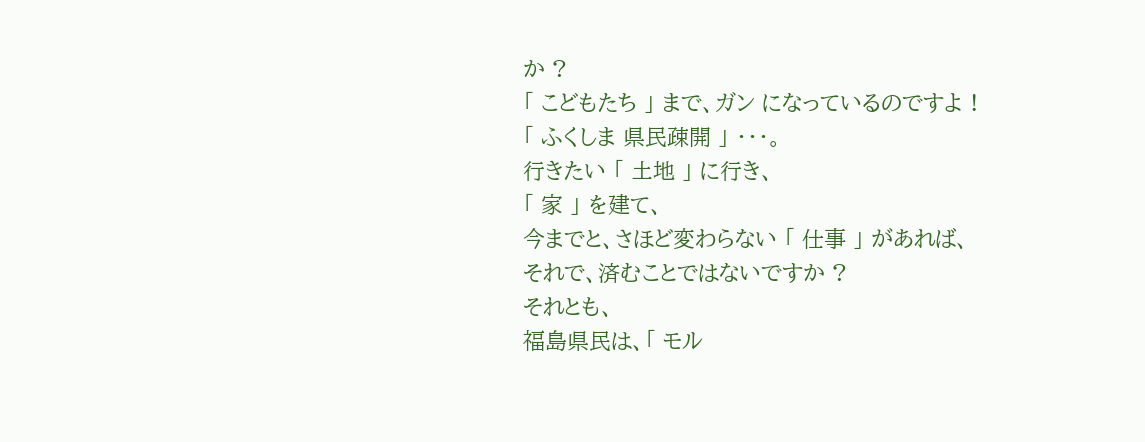か ?
「 こどもたち 」 まで、ガン になっているのですよ !
「 ふくしま 県民疎開 」 ・・・。
行きたい 「 土地 」 に行き、
「 家 」 を建て、
今までと、さほど変わらない 「 仕事 」 があれば、
それで、済むことではないですか ?
それとも、
福島県民は、「 モル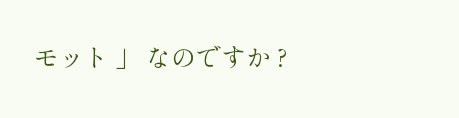モット 」 なのですか ?